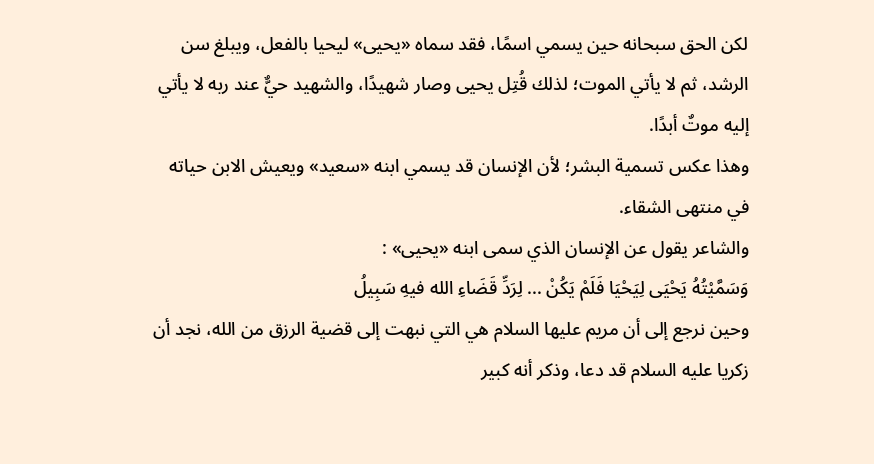لكن الحق سبحانه حين يسمي اسمًا، فقد سماه «يحيى» ليحيا بالفعل، ويبلغ سن الرشد، ثم لا يأتي الموت؛ لذلك قُتِل يحيى وصار شهيدًا، والشهيد حيٌّ عند ربه لا يأتي إليه موتٌ أبدًا.
وهذا عكس تسمية البشر؛ لأن الإنسان قد يسمي ابنه «سعيد» ويعيش الابن حياته في منتهى الشقاء.
والشاعر يقول عن الإنسان الذي سمى ابنه «يحيى» :
وَسَمَّيْتُهُ يَحْيَى لِيَحْيَا فَلَمْ يَكُنْ ... لِرَدِّ قَضَاءِ الله فيهِ سَبِيلُ
وحين نرجع إلى أن مريم عليها السلام هي التي نبهت إلى قضية الرزق من الله، نجد أن زكريا عليه السلام قد دعا، وذكر أنه كبير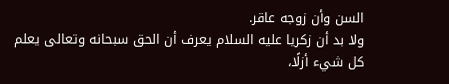السن وأن زوجه عاقر.
ولا بد أن زكريا عليه السلام يعرف أن الحق سبحانه وتعالى يعلم كل شيء أزلًا،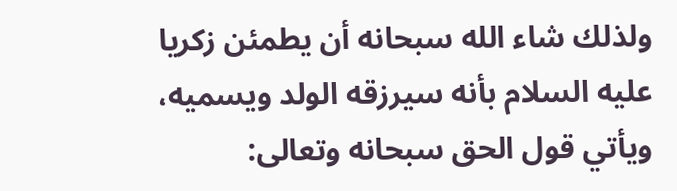ولذلك شاء الله سبحانه أن يطمئن زكريا عليه السلام بأنه سيرزقه الولد ويسميه، ويأتي قول الحق سبحانه وتعالى: